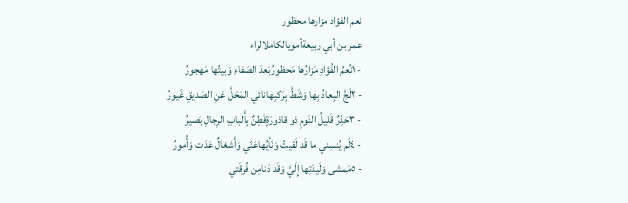نعم الفؤاد مزارها محظور
عمر بن أبي ربيعةأمويالكاملالراء
- ١نُعمُ الفُؤادِ مَزارُها مَحظورُبَعدَ الصَفاءِ وَبيتُها مَهجورُ
- ٢لَجَّ البِعادُ بِها وَشَطَّ بِرَكبِهانائي المَحَلَّ عَنِ الصَديقِ غَيورُ
- ٣حَذِرٌ قَليلُ النَومِ ذو قاذورَةٍفَطِنٌ بِأَلبابِ الرِجالِ بَصيرُ
- ٤لَم يُنسِني ما قَد لَقيتُ وَنَأيُهاعَنّي وَأَشغالٌ عَدَت وَأُمورُ
- ٥مَمشى وَلَيدَتِها إِلَيَّ وَقَد دَنامِن فُرقَتي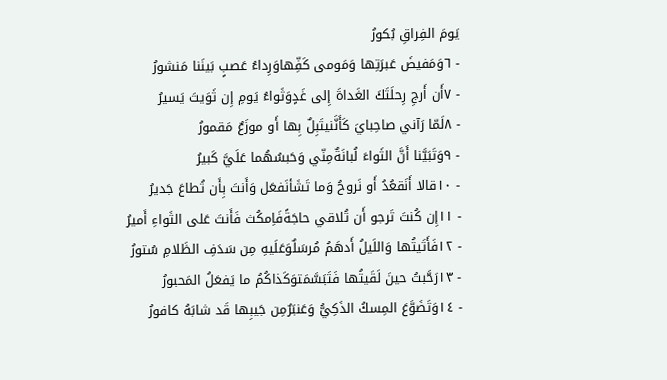يَومَ الفِراقِ بُكورُ
- ٦وَمَفيضَ عَبرَتِها وَمَومى كَفِّهاوَرِداءُ عَصبٍ بَينَنا مَنشورُ
- ٧أَن أَرجِ رِحلَتَكَ الغَداةَ إِلى غَدٍوَثَواءُ يَومِ إِن ثَوَيتَ يَسيرُ
- ٨لَمّا رَآني صاحِبايَ كَأَنَّنيتَبِلٌ بِها أَو موزَعٌ مَقمورُ
- ٩وَتَبَيَّنا أَنَّ الثَواءَ لُبانَةٌمِنّي وَحَبسُهُما عَلَيَّ كَبيرُ
- ١٠قالا أَنَقعُدُ أَو نَروحُ وَما تَشَأنَفعَل وَأَنتَ بِأَن تُطاعَ جَديرُ
- ١١إِن كُنتَ تَرجو أَن تُلاقي حاجَةًفَاِمكُث فَأَنتَ عَلى الثَواءِ أَميرُ
- ١٢فَأَتَيتُها وَاللَيلُ أَدهَمُ مُرسَلٌوَعَلَيهِ مِن سَدَفِ الظَلامِ سُتورُ
- ١٣رَحَّبتُ حينَ لَقَيتُها فَتَبَسَّمَتوَكَذاكُمُ ما يَفعَلُ المَحبورُ
- ١٤وَتَضَوَّعَ المِسكُ الذَكِيُّ وَعَنبَرٌمِن جَيبِها قَد شابَهُ كافورُ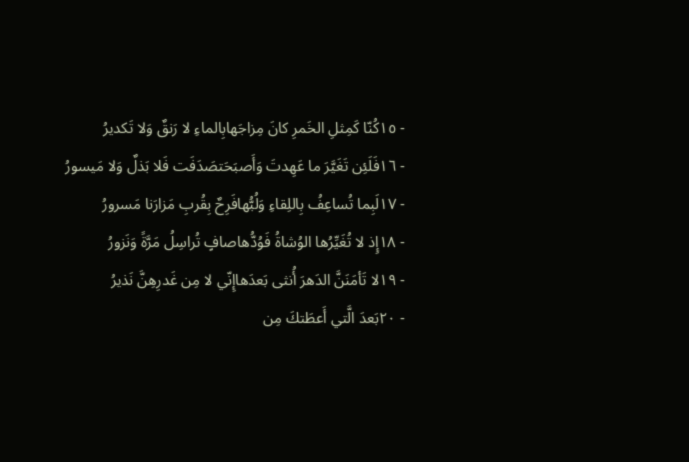- ١٥كُنّا كَمِثلِ الخَمرِ كانَ مِزاجَهابِالماءِ لا رَنقٌ وَلا تَكديرُ
- ١٦فَلَئِن تَغَيَّرَ ما عَهِدتَ وَأَصبَحَتصَدَفَت فَلا بَذلٌ وَلا مَيسورُ
- ١٧لَبِما تُساعِفُ بِاللِقاءِ وَلُبُّهافَرِحٌ بِقُربِ مَزارَنا مَسرورُ
- ١٨إِذ لا تُغَيِّرُها الوُشاةُ فَوُدُّهاصافٍ تُراسِلُ مَرَّةً وَنَزورُ
- ١٩لا تَأمَنَنَّ الدَهرَ أُنثى بَعدَهاإِنّي لا مِن غَدرِهِنَّ نَذيرُ
- ٢٠بَعدَ الَّتي أَعطَتكَ مِن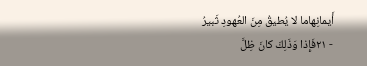أَيمانِهاما لا يُطيقُ مِنَ العُهودِ ثَبيرُ
- ٢١فَإِذا وَذَلِكَ كانَ ظِلَّ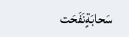سَحابَةٍنَفَحَت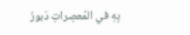بِهِ في المُعصِراتِ دَبورُ